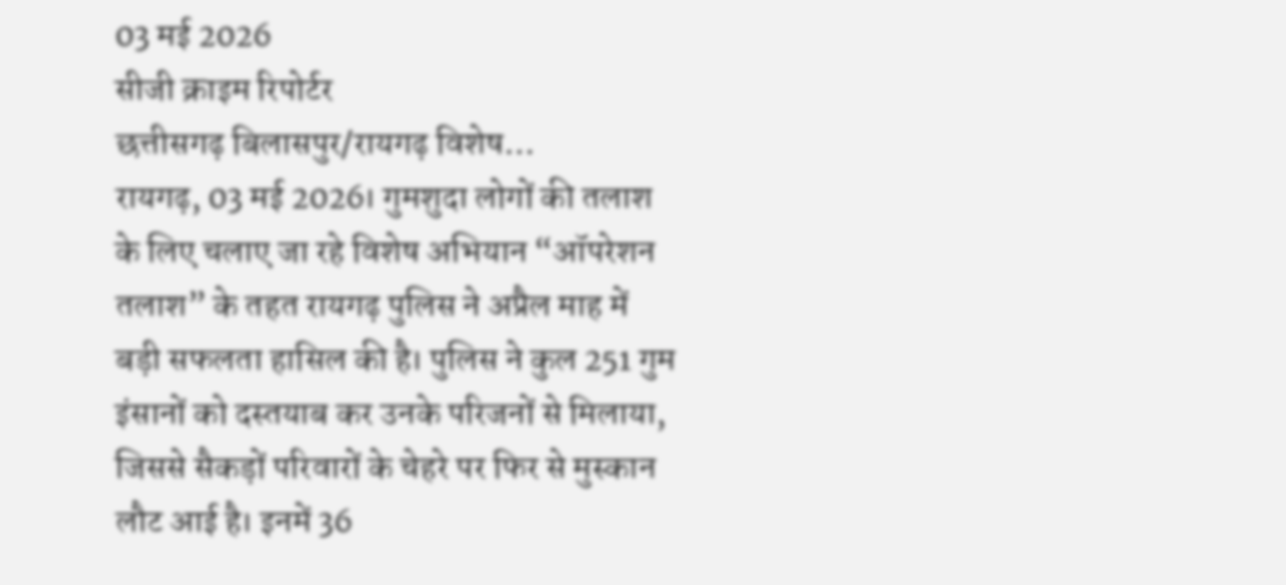03 मई 2026
सीजी क्राइम रिपोर्टर
छत्तीसगढ़ बिलासपुर/रायगढ़ विशेष…
रायगढ़, 03 मई 2026। गुमशुदा लोगों की तलाश के लिए चलाए जा रहे विशेष अभियान “ऑपरेशन तलाश” के तहत रायगढ़ पुलिस ने अप्रैल माह में बड़ी सफलता हासिल की है। पुलिस ने कुल 251 गुम इंसानों को दस्तयाब कर उनके परिजनों से मिलाया, जिससे सैकड़ों परिवारों के चेहरे पर फिर से मुस्कान लौट आई है। इनमें 36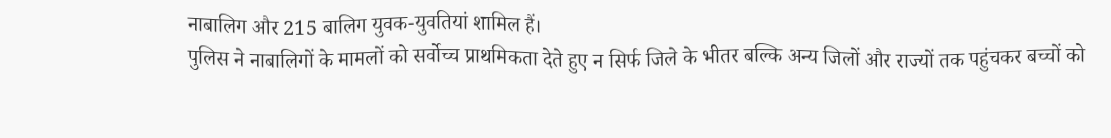नाबालिग और 215 बालिग युवक-युवतियां शामिल हैं।
पुलिस ने नाबालिगों के मामलों को सर्वोच्च प्राथमिकता देते हुए न सिर्फ जिले के भीतर बल्कि अन्य जिलों और राज्यों तक पहुंचकर बच्चों को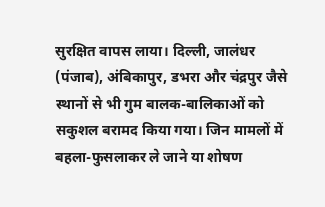सुरक्षित वापस लाया। दिल्ली, जालंधर (पंजाब), अंबिकापुर, डभरा और चंद्रपुर जैसे स्थानों से भी गुम बालक-बालिकाओं को सकुशल बरामद किया गया। जिन मामलों में बहला-फुसलाकर ले जाने या शोषण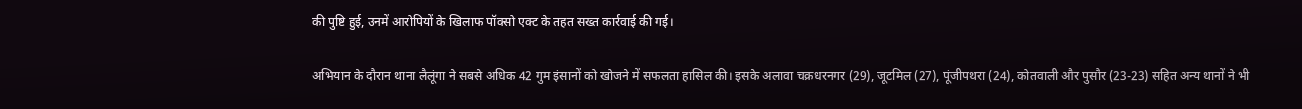की पुष्टि हुई, उनमें आरोपियों के खिलाफ पॉक्सो एक्ट के तहत सख्त कार्रवाई की गई।

अभियान के दौरान थाना लैलूंगा ने सबसे अधिक 42 गुम इंसानों को खोजने में सफलता हासिल की। इसके अलावा चक्रधरनगर (29), जूटमिल (27), पूंजीपथरा (24), कोतवाली और पुसौर (23-23) सहित अन्य थानों ने भी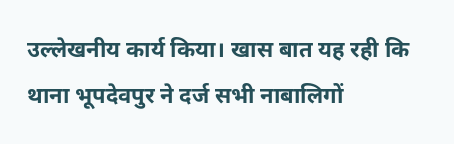उल्लेखनीय कार्य किया। खास बात यह रही कि थाना भूपदेवपुर ने दर्ज सभी नाबालिगों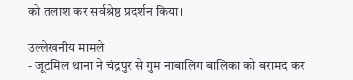को तलाश कर सर्वश्रेष्ठ प्रदर्शन किया।

उल्लेखनीय मामले
- जूटमिल थाना ने चंद्रपुर से गुम नाबालिग बालिका को बरामद कर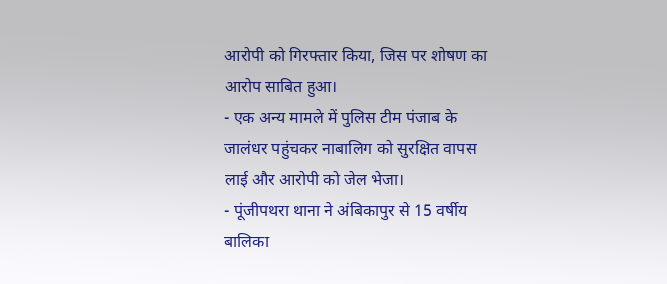आरोपी को गिरफ्तार किया, जिस पर शोषण का आरोप साबित हुआ।
- एक अन्य मामले में पुलिस टीम पंजाब के जालंधर पहुंचकर नाबालिग को सुरक्षित वापस लाई और आरोपी को जेल भेजा।
- पूंजीपथरा थाना ने अंबिकापुर से 15 वर्षीय बालिका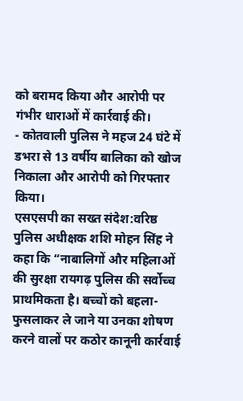को बरामद किया और आरोपी पर गंभीर धाराओं में कार्रवाई की।
- कोतवाली पुलिस ने महज 24 घंटे में डभरा से 13 वर्षीय बालिका को खोज निकाला और आरोपी को गिरफ्तार किया।
एसएसपी का सख्त संदेश:वरिष्ठ पुलिस अधीक्षक शशि मोहन सिंह ने कहा कि “नाबालिगों और महिलाओं की सुरक्षा रायगढ़ पुलिस की सर्वोच्च प्राथमिकता है। बच्चों को बहला-फुसलाकर ले जाने या उनका शोषण करने वालों पर कठोर कानूनी कार्रवाई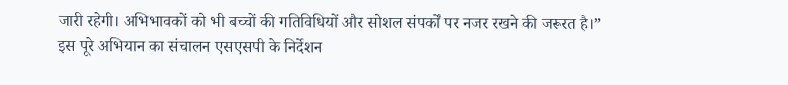जारी रहेगी। अभिभावकों को भी बच्चों की गतिविधियों और सोशल संपर्कों पर नजर रखने की जरूरत है।”
इस पूरे अभियान का संचालन एसएसपी के निर्देशन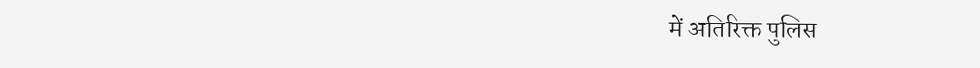में अतिरिक्त पुलिस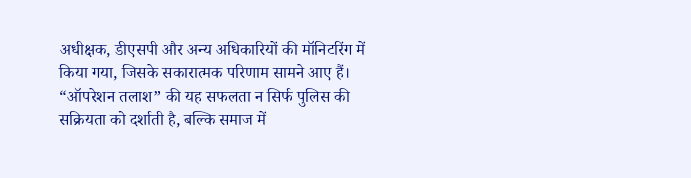अधीक्षक, डीएसपी और अन्य अधिकारियों की मॉनिटरिंग में किया गया, जिसके सकारात्मक परिणाम सामने आए हैं।
“ऑपरेशन तलाश” की यह सफलता न सिर्फ पुलिस की सक्रियता को दर्शाती है, बल्कि समाज में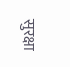सुरक्षा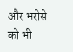और भरोसे को भी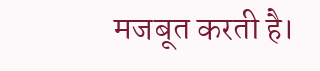मजबूत करती है।